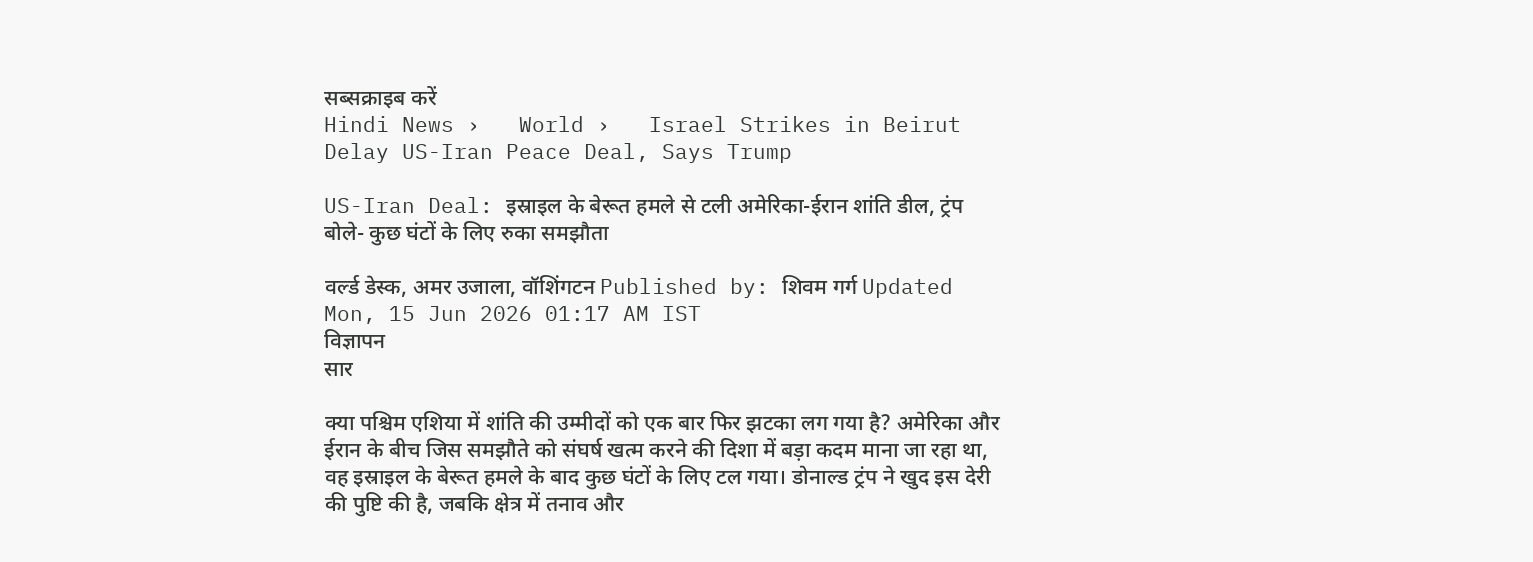सब्सक्राइब करें
Hindi News ›   World ›   Israel Strikes in Beirut Delay US-Iran Peace Deal, Says Trump

US-Iran Deal: इस्राइल के बेरूत हमले से टली अमेरिका-ईरान शांति डील, ट्रंप बोले- कुछ घंटों के लिए रुका समझौता

वर्ल्ड डेस्क, अमर उजाला, वॉशिंगटन Published by: शिवम गर्ग Updated Mon, 15 Jun 2026 01:17 AM IST
विज्ञापन
सार

क्या पश्चिम एशिया में शांति की उम्मीदों को एक बार फिर झटका लग गया है? अमेरिका और ईरान के बीच जिस समझौते को संघर्ष खत्म करने की दिशा में बड़ा कदम माना जा रहा था, वह इस्राइल के बेरूत हमले के बाद कुछ घंटों के लिए टल गया। डोनाल्ड ट्रंप ने खुद इस देरी की पुष्टि की है, जबकि क्षेत्र में तनाव और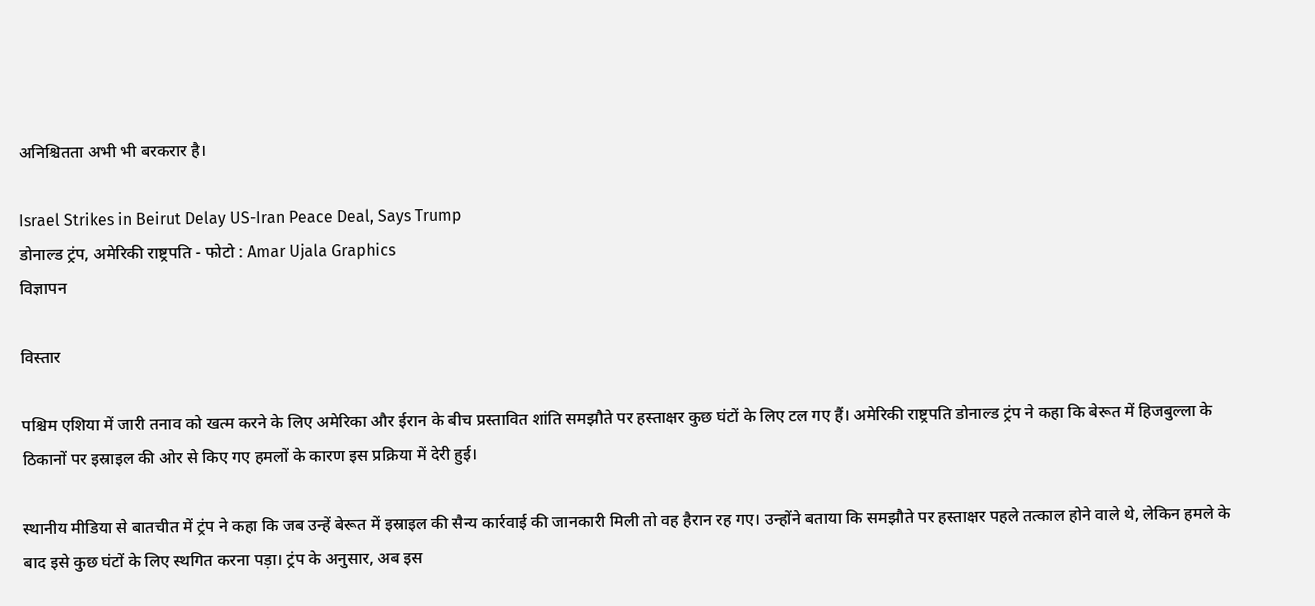अनिश्चितता अभी भी बरकरार है।

Israel Strikes in Beirut Delay US-Iran Peace Deal, Says Trump
डोनाल्ड ट्रंप, अमेरिकी राष्ट्रपति - फोटो : Amar Ujala Graphics
विज्ञापन

विस्तार

पश्चिम एशिया में जारी तनाव को खत्म करने के लिए अमेरिका और ईरान के बीच प्रस्तावित शांति समझौते पर हस्ताक्षर कुछ घंटों के लिए टल गए हैं। अमेरिकी राष्ट्रपति डोनाल्ड ट्रंप ने कहा कि बेरूत में हिजबुल्ला के ठिकानों पर इस्राइल की ओर से किए गए हमलों के कारण इस प्रक्रिया में देरी हुई।

स्थानीय मीडिया से बातचीत में ट्रंप ने कहा कि जब उन्हें बेरूत में इस्राइल की सैन्य कार्रवाई की जानकारी मिली तो वह हैरान रह गए। उन्होंने बताया कि समझौते पर हस्ताक्षर पहले तत्काल होने वाले थे, लेकिन हमले के बाद इसे कुछ घंटों के लिए स्थगित करना पड़ा। ट्रंप के अनुसार, अब इस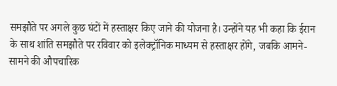समझौते पर अगले कुछ घंटों में हस्ताक्षर किए जाने की योजना है। उन्होंने यह भी कहा कि ईरान के साथ शांति समझौते पर रविवार को इलेक्ट्रॉनिक माध्यम से हस्ताक्षर होंगे, जबकि आमने-सामने की औपचारिक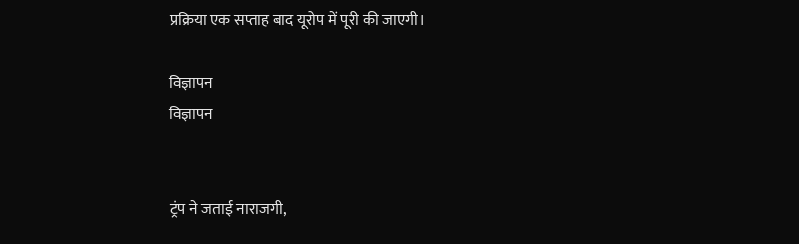प्रक्रिया एक सप्ताह बाद यूरोप में पूरी की जाएगी।

विज्ञापन
विज्ञापन


ट्रंप ने जताई नाराजगी,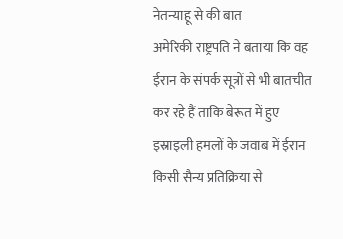नेतन्याहू से की बात
अमेरिकी राष्ट्रपति ने बताया कि वह ईरान के संपर्क सूत्रों से भी बातचीत कर रहे हैं ताकि बेरूत में हुए इस्राइली हमलों के जवाब में ईरान किसी सैन्य प्रतिक्रिया से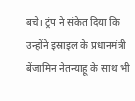बचे। ट्रंप ने संकेत दिया कि उन्होंने इस्राइल के प्रधानमंत्री बेंजामिन नेतन्याहू के साथ भी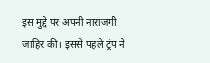इस मुद्दे पर अपनी नाराजगी जाहिर की। इससे पहले ट्रंप ने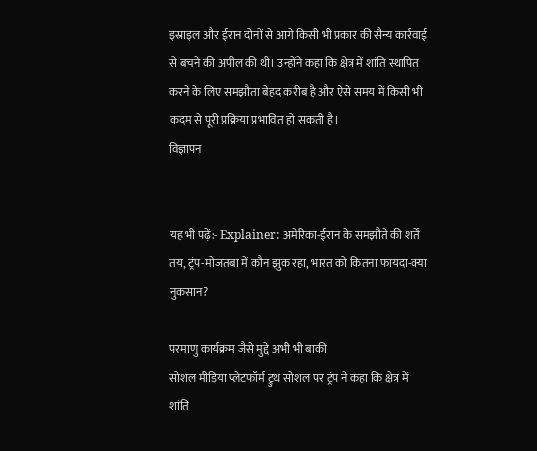इस्राइल और ईरान दोनों से आगे किसी भी प्रकार की सैन्य कार्रवाई से बचने की अपील की थी। उन्होंने कहा कि क्षेत्र में शांति स्थापित करने के लिए समझौता बेहद करीब है और ऐसे समय में किसी भी कदम से पूरी प्रक्रिया प्रभावित हो सकती है।
विज्ञापन


यह भी पढ़ें:- Explainer: अमेरिका-ईरान के समझौते की शर्तें तय, ट्रंप-मोजतबा में कौन झुक रहा, भारत को कितना फायदा-क्या नुकसान?

परमाणु कार्यक्रम जैसे मुद्दे अभी भी बाकी
सोशल मीडिया प्लेटफॉर्म ट्रुथ सोशल पर ट्रंप ने कहा कि क्षेत्र में शांति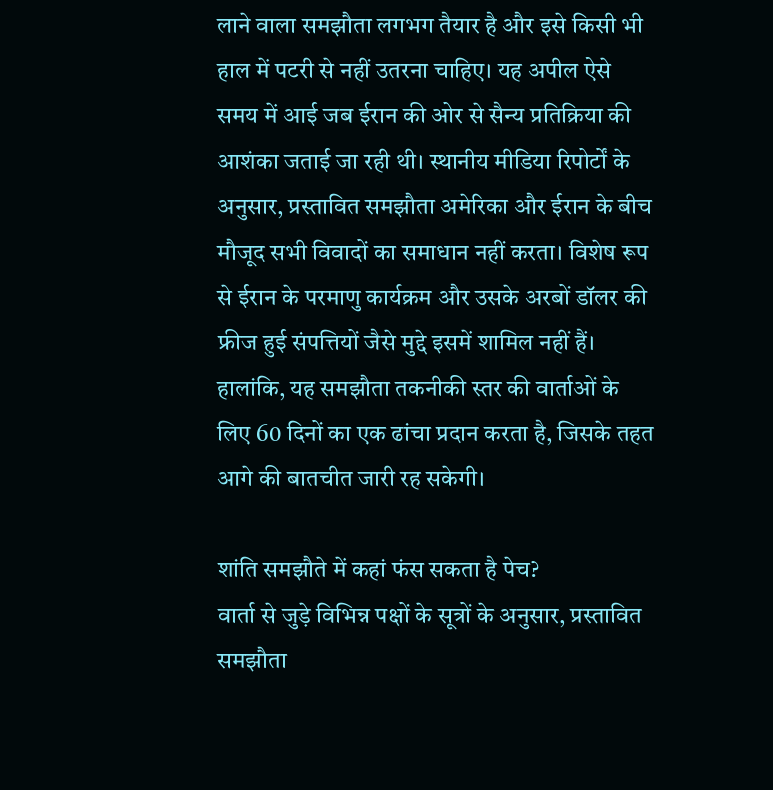लाने वाला समझौता लगभग तैयार है और इसे किसी भी हाल में पटरी से नहीं उतरना चाहिए। यह अपील ऐसे समय में आई जब ईरान की ओर से सैन्य प्रतिक्रिया की आशंका जताई जा रही थी। स्थानीय मीडिया रिपोर्टों के अनुसार, प्रस्तावित समझौता अमेरिका और ईरान के बीच मौजूद सभी विवादों का समाधान नहीं करता। विशेष रूप से ईरान के परमाणु कार्यक्रम और उसके अरबों डॉलर की फ्रीज हुई संपत्तियों जैसे मुद्दे इसमें शामिल नहीं हैं। हालांकि, यह समझौता तकनीकी स्तर की वार्ताओं के लिए 60 दिनों का एक ढांचा प्रदान करता है, जिसके तहत आगे की बातचीत जारी रह सकेगी।

शांति समझौते में कहां फंस सकता है पेच?
वार्ता से जुड़े विभिन्न पक्षों के सूत्रों के अनुसार, प्रस्तावित समझौता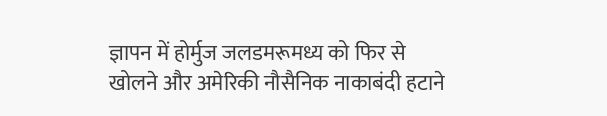ज्ञापन में होर्मुज जलडमरूमध्य को फिर से खोलने और अमेरिकी नौसैनिक नाकाबंदी हटाने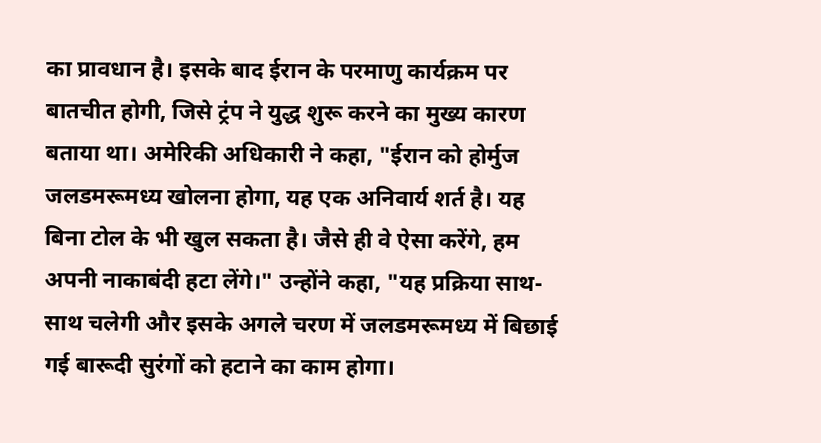का प्रावधान है। इसके बाद ईरान के परमाणु कार्यक्रम पर बातचीत होगी, जिसे ट्रंप ने युद्ध शुरू करने का मुख्य कारण बताया था। अमेरिकी अधिकारी ने कहा, "ईरान को होर्मुज जलडमरूमध्य खोलना होगा, यह एक अनिवार्य शर्त है। यह बिना टोल के भी खुल सकता है। जैसे ही वे ऐसा करेंगे, हम अपनी नाकाबंदी हटा लेंगे।" उन्होंने कहा, "यह प्रक्रिया साथ-साथ चलेगी और इसके अगले चरण में जलडमरूमध्य में बिछाई गई बारूदी सुरंगों को हटाने का काम होगा।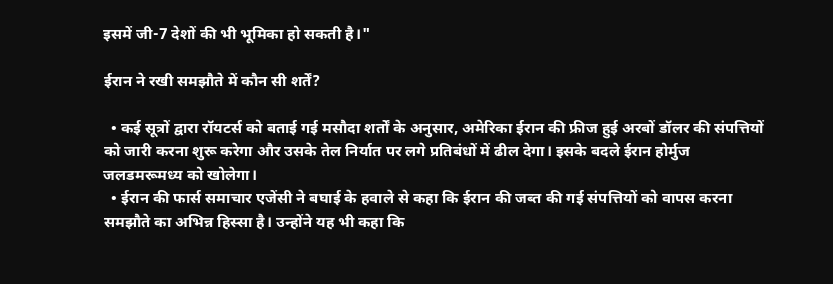इसमें जी-7 देशों की भी भूमिका हो सकती है।"

ईरान ने रखी समझौते में कौन सी शर्तें?

  • कई सूत्रों द्वारा रॉयटर्स को बताई गई मसौदा शर्तों के अनुसार, अमेरिका ईरान की फ्रीज हुई अरबों डॉलर की संपत्तियों को जारी करना शुरू करेगा और उसके तेल निर्यात पर लगे प्रतिबंधों में ढील देगा। इसके बदले ईरान होर्मुज जलडमरूमध्य को खोलेगा।
  • ईरान की फार्स समाचार एजेंसी ने बघाई के हवाले से कहा कि ईरान की जब्त की गई संपत्तियों को वापस करना समझौते का अभिन्न हिस्सा है। उन्होंने यह भी कहा कि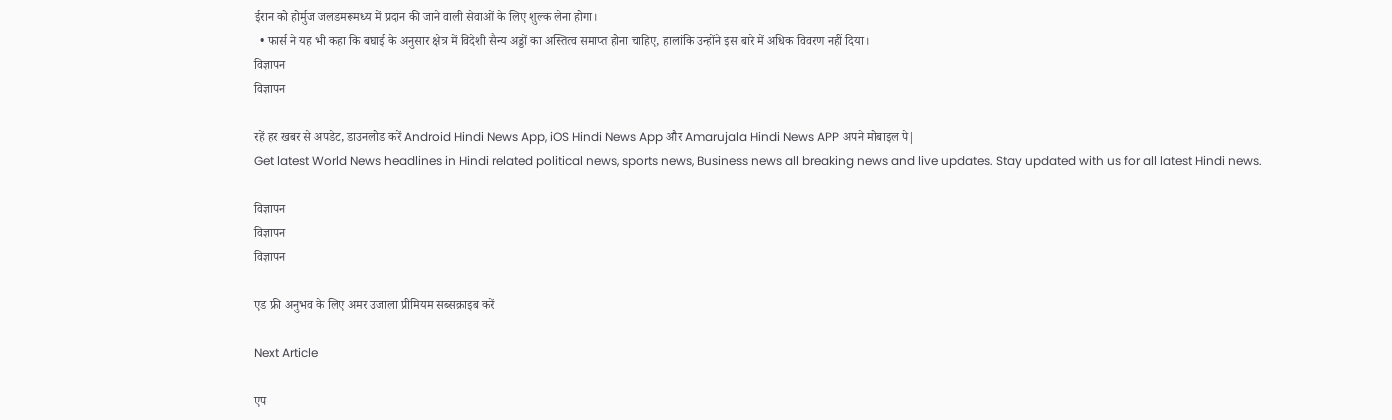ईरान को होर्मुज जलडमरूमध्य में प्रदान की जाने वाली सेवाओं के लिए शुल्क लेना होगा।
  • फार्स ने यह भी कहा कि बघाई के अनुसार क्षेत्र में विदेशी सैन्य अड्डों का अस्तित्व समाप्त होना चाहिए, हालांकि उन्होंने इस बारे में अधिक विवरण नहीं दिया।
विज्ञापन
विज्ञापन

रहें हर खबर से अपडेट, डाउनलोड करें Android Hindi News App, iOS Hindi News App और Amarujala Hindi News APP अपने मोबाइल पे|
Get latest World News headlines in Hindi related political news, sports news, Business news all breaking news and live updates. Stay updated with us for all latest Hindi news.

विज्ञापन
विज्ञापन
विज्ञापन

एड फ्री अनुभव के लिए अमर उजाला प्रीमियम सब्सक्राइब करें

Next Article

एप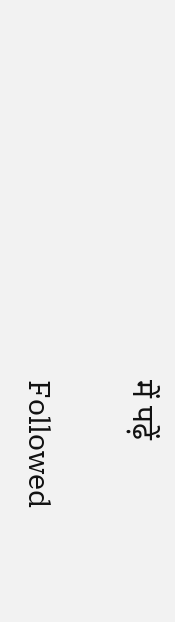में पढ़ें

Followed